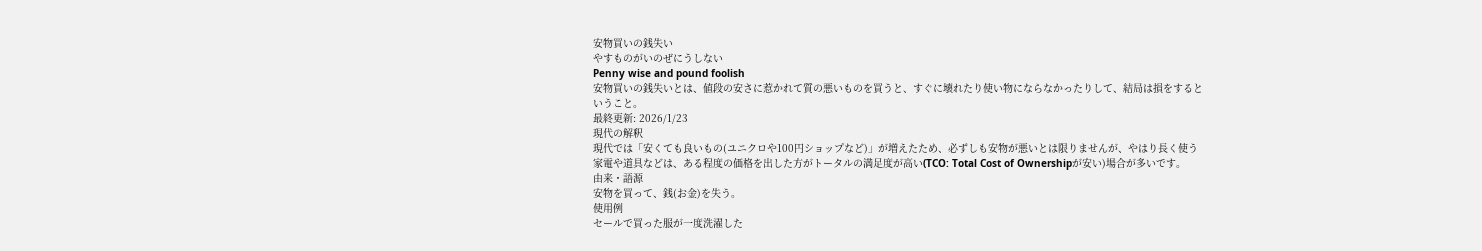安物買いの銭失い
やすものがいのぜにうしない
Penny wise and pound foolish
安物買いの銭失いとは、値段の安さに惹かれて質の悪いものを買うと、すぐに壊れたり使い物にならなかったりして、結局は損をするということ。
最終更新: 2026/1/23
現代の解釈
現代では「安くても良いもの(ユニクロや100円ショップなど)」が増えたため、必ずしも安物が悪いとは限りませんが、やはり長く使う家電や道具などは、ある程度の価格を出した方がトータルの満足度が高い(TCO: Total Cost of Ownershipが安い)場合が多いです。
由来・語源
安物を買って、銭(お金)を失う。
使用例
セールで買った服が一度洗濯した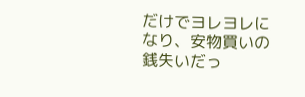だけでヨレヨレになり、安物買いの銭失いだっ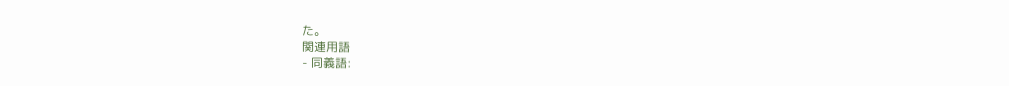た。
関連用語
- 同義語: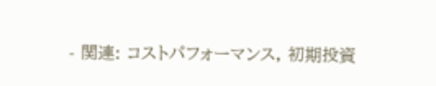- 関連: コストパフォーマンス, 初期投資